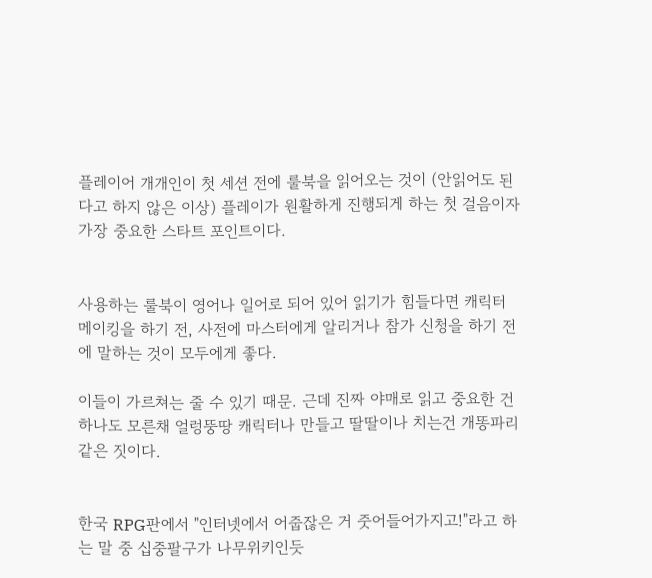플레이어 개개인이 첫 세션 전에 룰북을 읽어오는 것이 (안읽어도 된다고 하지 않은 이상) 플레이가 원활하게 진행되게 하는 첫 걸음이자 가장 중요한 스타트 포인트이다.


사용하는 룰북이 영어나 일어로 되어 있어 읽기가 힘들다면 캐릭터 메이킹을 하기 전, 사전에 마스터에게 알리거나 참가 신청을 하기 전에 말하는 것이 모두에게 좋다.

이들이 가르쳐는 줄 수 있기 때문. 근데 진짜 야매로 읽고 중요한 건 하나도 모른채 얼렁뚱땅 캐릭터나 만들고 딸딸이나 치는건 개똥파리같은 짓이다.


한국 RPG판에서 "인터넷에서 어줍잖은 거 줏어들어가지고!"라고 하는 말 중 십중팔구가 나무위키인듯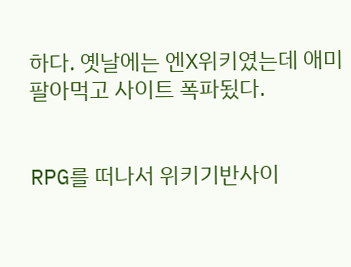하다. 옛날에는 엔X위키였는데 애미 팔아먹고 사이트 폭파됬다.


RPG를 떠나서 위키기반사이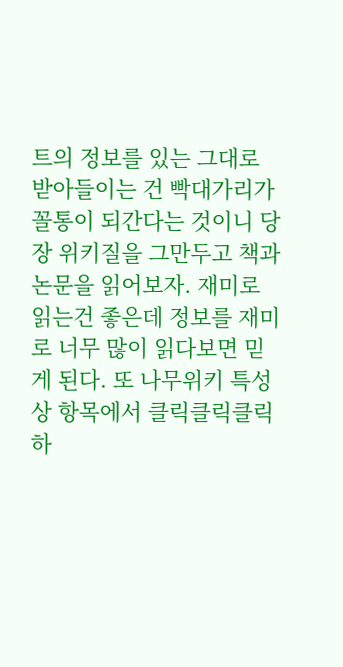트의 정보를 있는 그대로 받아들이는 건 빡대가리가 꼴통이 되간다는 것이니 당장 위키질을 그만두고 책과 논문을 읽어보자. 재미로 읽는건 좋은데 정보를 재미로 너무 많이 읽다보면 믿게 된다. 또 나무위키 특성상 항목에서 클릭클릭클릭하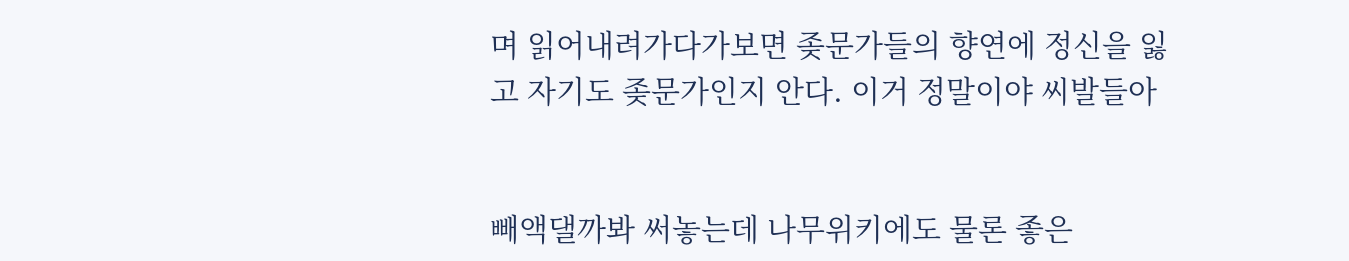며 읽어내려가다가보면 좆문가들의 향연에 정신을 잃고 자기도 좆문가인지 안다. 이거 정말이야 씨발들아


빼액댈까봐 써놓는데 나무위키에도 물론 좋은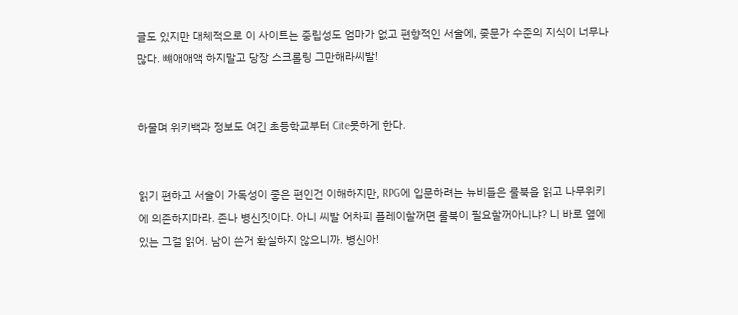글도 있지만 대체적으로 이 사이트는 중립성도 엄마가 없고 편향적인 서술에, 좆문가 수준의 지식이 너무나 많다. 뺴애애액 하지말고 당장 스크롤링 그만해라씨발!


하물며 위키백과 정보도 여긴 초등학교부터 Cite못하게 한다.


읽기 편하고 서술이 가독성이 좋은 편인건 이해하지만, RPG에 입문하려는 뉴비들은 룰북을 읽고 나무위키에 의존하지마라. 존나 병신짓이다. 아니 씨발 어차피 플레이할꺼면 룰북이 필요할꺼아니냐? 니 바로 옆에 있는 그걸 읽어. 남이 쓴거 확실하지 않으니까. 병신아!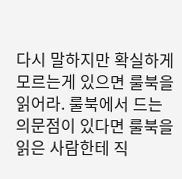다시 말하지만 확실하게 모르는게 있으면 룰북을 읽어라. 룰북에서 드는 의문점이 있다면 룰북을 읽은 사람한테 직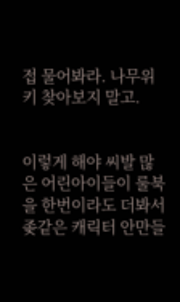접 물어봐라. 나무위키 찾아보지 말고.


이렇게 해야 씨발 많은 어린아이들이 룰북을 한번이라도 더봐서 좆같은 캐릭터 안만들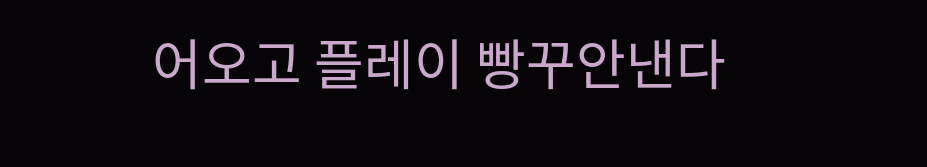어오고 플레이 빵꾸안낸다